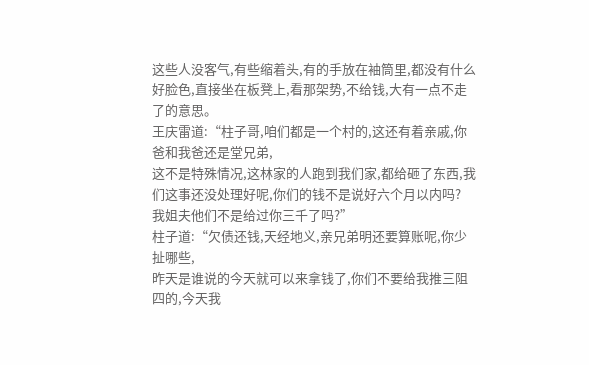这些人没客气,有些缩着头,有的手放在袖筒里,都没有什么好脸色,直接坐在板凳上,看那架势,不给钱,大有一点不走了的意思。
王庆雷道:“柱子哥,咱们都是一个村的,这还有着亲戚,你爸和我爸还是堂兄弟,
这不是特殊情况,这林家的人跑到我们家,都给砸了东西,我们这事还没处理好呢,你们的钱不是说好六个月以内吗?
我姐夫他们不是给过你三千了吗?”
柱子道:“欠债还钱,天经地义,亲兄弟明还要算账呢,你少扯哪些,
昨天是谁说的今天就可以来拿钱了,你们不要给我推三阻四的,今天我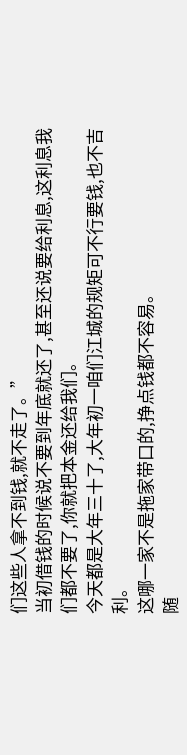们这些人拿不到钱,就不走了。”
当初借钱的时候说不要到年底就还了,甚至还说要给利息,这利息我们都不要了,你就把本金还给我们。
今天都是大年三十了,大年初一咱们江城的规矩可不行要钱,也不吉利。
这哪一家不是拖家带口的,挣点钱都不容易。
随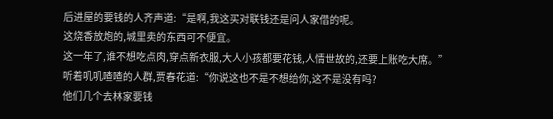后进屋的要钱的人齐声道:“是啊,我这买对联钱还是问人家借的呢。
这烧香放炮的,城里卖的东西可不便宜。
这一年了,谁不想吃点肉,穿点新衣服,大人小孩都要花钱,人情世故的,还要上账吃大席。”
听着叽叽喳喳的人群,贾春花道:“你说这也不是不想给你,这不是没有吗?
他们几个去林家要钱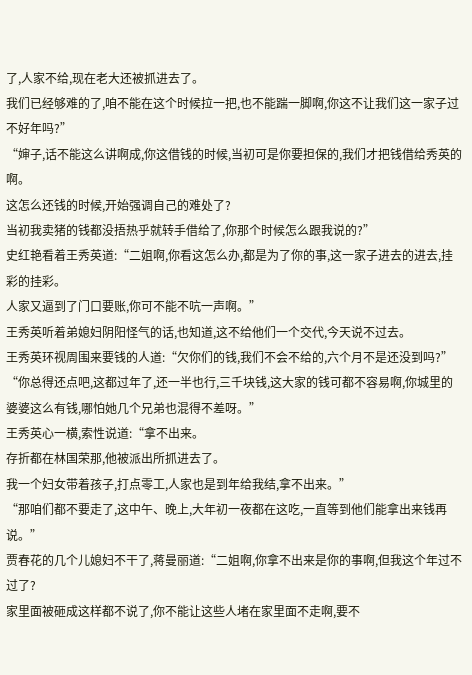了,人家不给,现在老大还被抓进去了。
我们已经够难的了,咱不能在这个时候拉一把,也不能踹一脚啊,你这不让我们这一家子过不好年吗?”
“婶子,话不能这么讲啊成,你这借钱的时候,当初可是你要担保的,我们才把钱借给秀英的啊。
这怎么还钱的时候,开始强调自己的难处了?
当初我卖猪的钱都没捂热乎就转手借给了,你那个时候怎么跟我说的?”
史红艳看着王秀英道:“二姐啊,你看这怎么办,都是为了你的事,这一家子进去的进去,挂彩的挂彩。
人家又逼到了门口要账,你可不能不吭一声啊。”
王秀英听着弟媳妇阴阳怪气的话,也知道,这不给他们一个交代,今天说不过去。
王秀英环视周围来要钱的人道:“欠你们的钱,我们不会不给的,六个月不是还没到吗?”
“你总得还点吧,这都过年了,还一半也行,三千块钱,这大家的钱可都不容易啊,你城里的婆婆这么有钱,哪怕她几个兄弟也混得不差呀。”
王秀英心一横,索性说道:“拿不出来。
存折都在林国荣那,他被派出所抓进去了。
我一个妇女带着孩子,打点零工,人家也是到年给我结,拿不出来。”
“那咱们都不要走了,这中午、晚上,大年初一夜都在这吃,一直等到他们能拿出来钱再说。”
贾春花的几个儿媳妇不干了,蒋曼丽道:“二姐啊,你拿不出来是你的事啊,但我这个年过不过了?
家里面被砸成这样都不说了,你不能让这些人堵在家里面不走啊,要不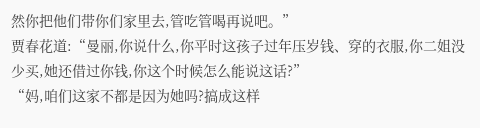然你把他们带你们家里去,管吃管喝再说吧。”
贾春花道:“曼丽,你说什么,你平时这孩子过年压岁钱、穿的衣服,你二姐没少买,她还借过你钱,你这个时候怎么能说这话?”
“妈,咱们这家不都是因为她吗?搞成这样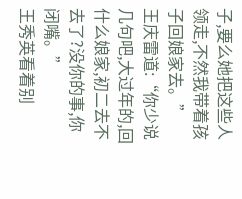子,要么她把这些人领走,不然我带着孩子回娘家去。”
王庆雷道:“你少说几句吧,大过年的,回什么娘家,初二去不去了?没你的事,你闭嘴。”
王秀英看着别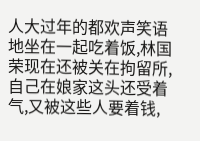人大过年的都欢声笑语地坐在一起吃着饭,林国荣现在还被关在拘留所,自己在娘家这头还受着气,又被这些人要着钱,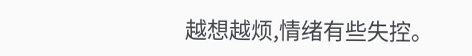越想越烦,情绪有些失控。